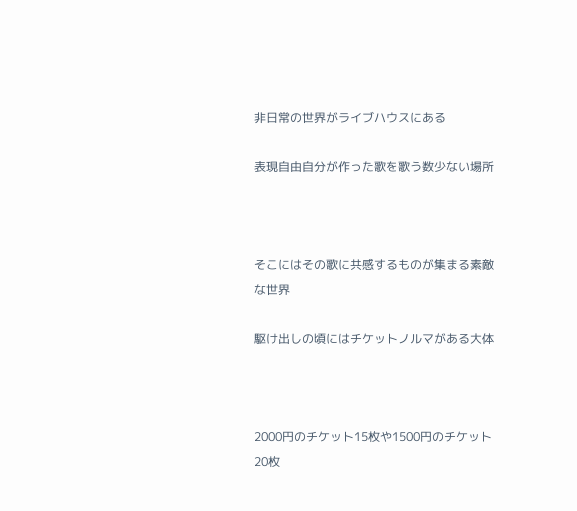非日常の世界がライブハウスにある

表現自由自分が作った歌を歌う数少ない場所



そこにはその歌に共感するものが集まる素敵な世界

駆け出しの頃にはチケットノルマがある大体



2000円のチケット15枚や1500円のチケット20枚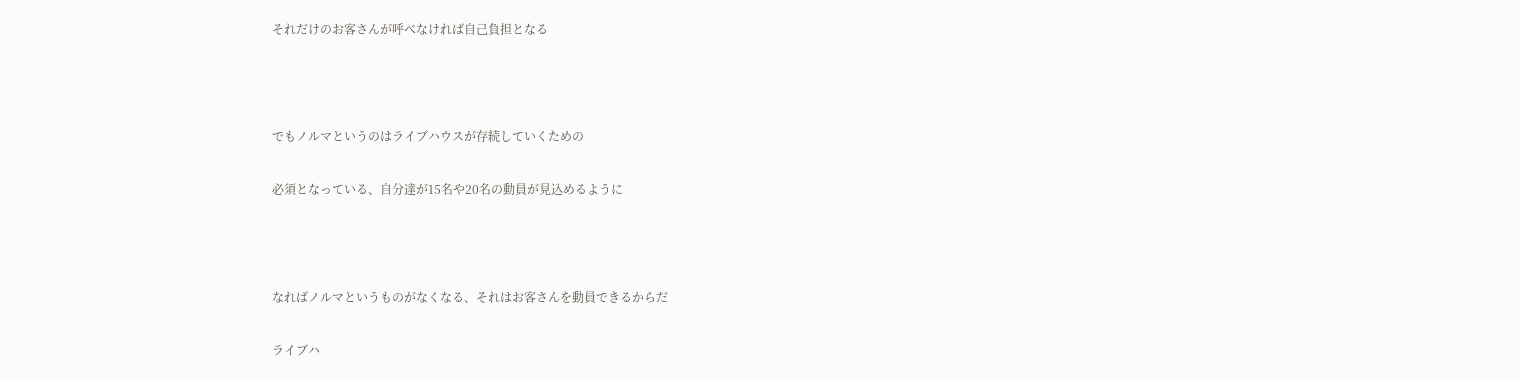それだけのお客さんが呼べなければ自己負担となる



でもノルマというのはライブハウスが存続していくための

必須となっている、自分達が15名や20名の動員が見込めるように



なればノルマというものがなくなる、それはお客さんを動員できるからだ

ライブハ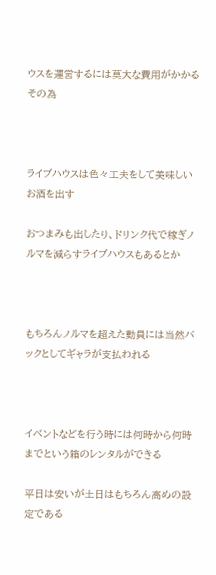ウスを運営するには莫大な費用がかかるその為



ライブハウスは色々工夫をして美味しいお酒を出す

おつまみも出したり、ドリンク代で稼ぎノルマを減らすライブハウスもあるとか



もちろんノルマを超えた動員には当然バックとしてギャラが支払われる



イベントなどを行う時には何時から何時までという箱のレンタルができる

平日は安いが土日はもちろん高めの設定である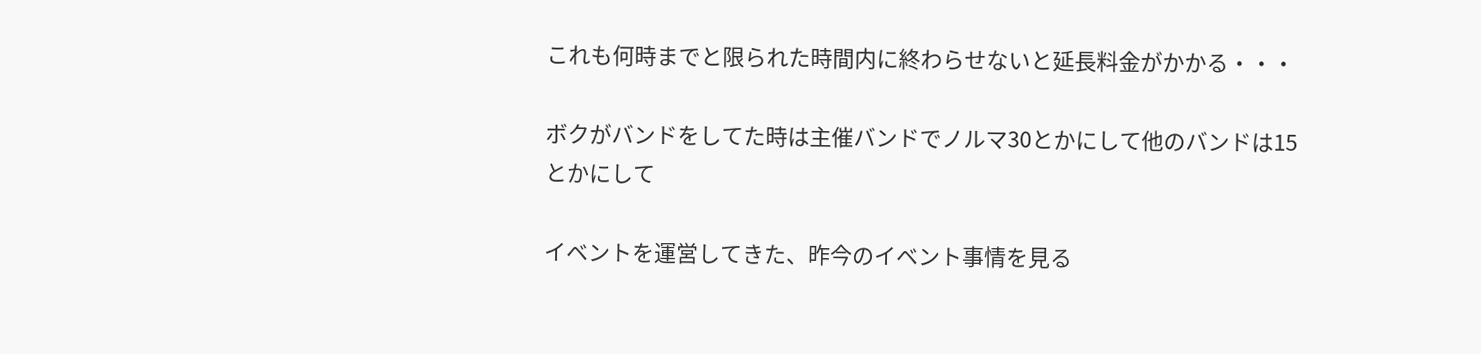これも何時までと限られた時間内に終わらせないと延長料金がかかる・・・

ボクがバンドをしてた時は主催バンドでノルマ30とかにして他のバンドは15とかにして

イベントを運営してきた、昨今のイベント事情を見る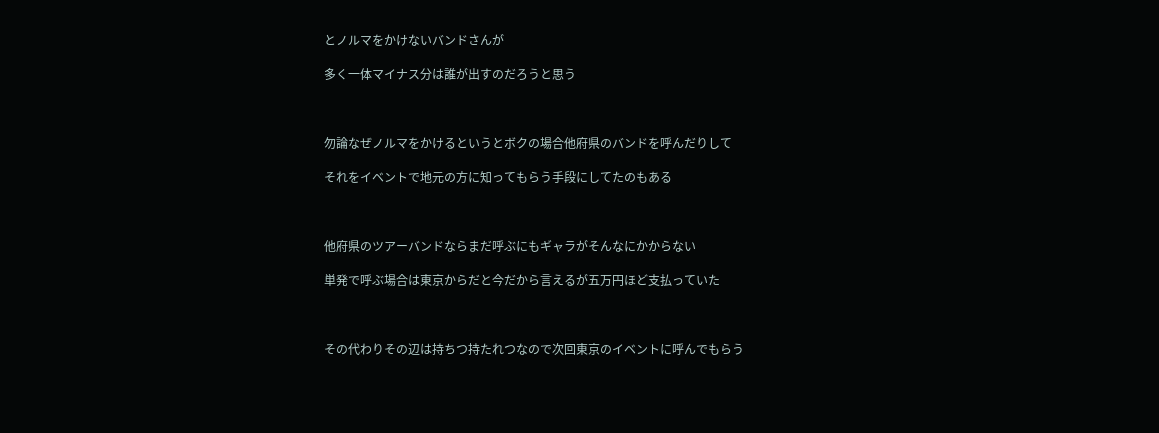とノルマをかけないバンドさんが

多く一体マイナス分は誰が出すのだろうと思う



勿論なぜノルマをかけるというとボクの場合他府県のバンドを呼んだりして

それをイベントで地元の方に知ってもらう手段にしてたのもある



他府県のツアーバンドならまだ呼ぶにもギャラがそんなにかからない

単発で呼ぶ場合は東京からだと今だから言えるが五万円ほど支払っていた



その代わりその辺は持ちつ持たれつなので次回東京のイベントに呼んでもらう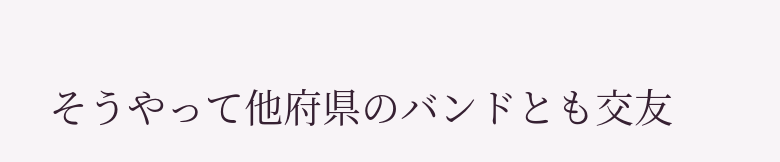そうやって他府県のバンドとも交友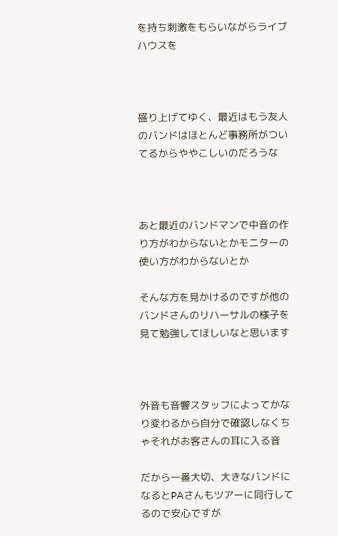を持ち刺激をもらいながらライブハウスを



盛り上げてゆく、最近はもう友人のバンドはほとんど事務所がついてるからややこしいのだろうな



あと最近のバンドマンで中音の作り方がわからないとかモニターの使い方がわからないとか

そんな方を見かけるのですが他のバンドさんのリハーサルの様子を見て勉強してほしいなと思います



外音も音響スタッフによってかなり変わるから自分で確認しなくちゃそれがお客さんの耳に入る音

だから一番大切、大きなバンドになるとPAさんもツアーに同行してるので安心ですが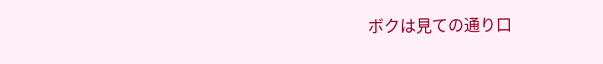ボクは見ての通り口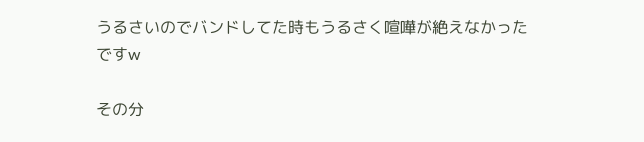うるさいのでバンドしてた時もうるさく喧嘩が絶えなかったですw

その分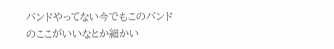バンドやってない今でもこのバンドのここがいいなとか細かい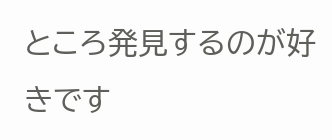ところ発見するのが好きです